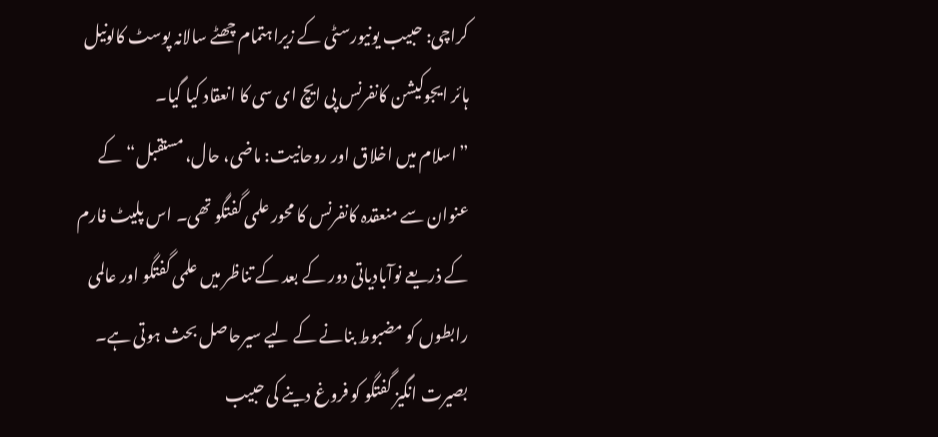کراچی: حبیب یونیورسٹی کے زیراہتمام چھٹے سالانہ پوسٹ کالونیل ہائر ایجوکیشن کانفرنس پی ایچ ای سی کا انعقاد کیا گیا۔
”اسلام میں اخلاق اور روحانیت: ماضی، حال، مستقبل“کے عنوان سے منعقدہ کانفرنس کا محور علمی گفتگو تھی۔ اس پلیٹ فارم کے ذریعے نوآبادیاتی دور کے بعد کے تناظر میں علمی گفتگو اور عالمی رابطوں کو مضبوط بنانے کے لیے سیرحاصل بحث ہوتی ہے۔
بصیرت انگیز گفتگو کو فروغ دینے کی حبیب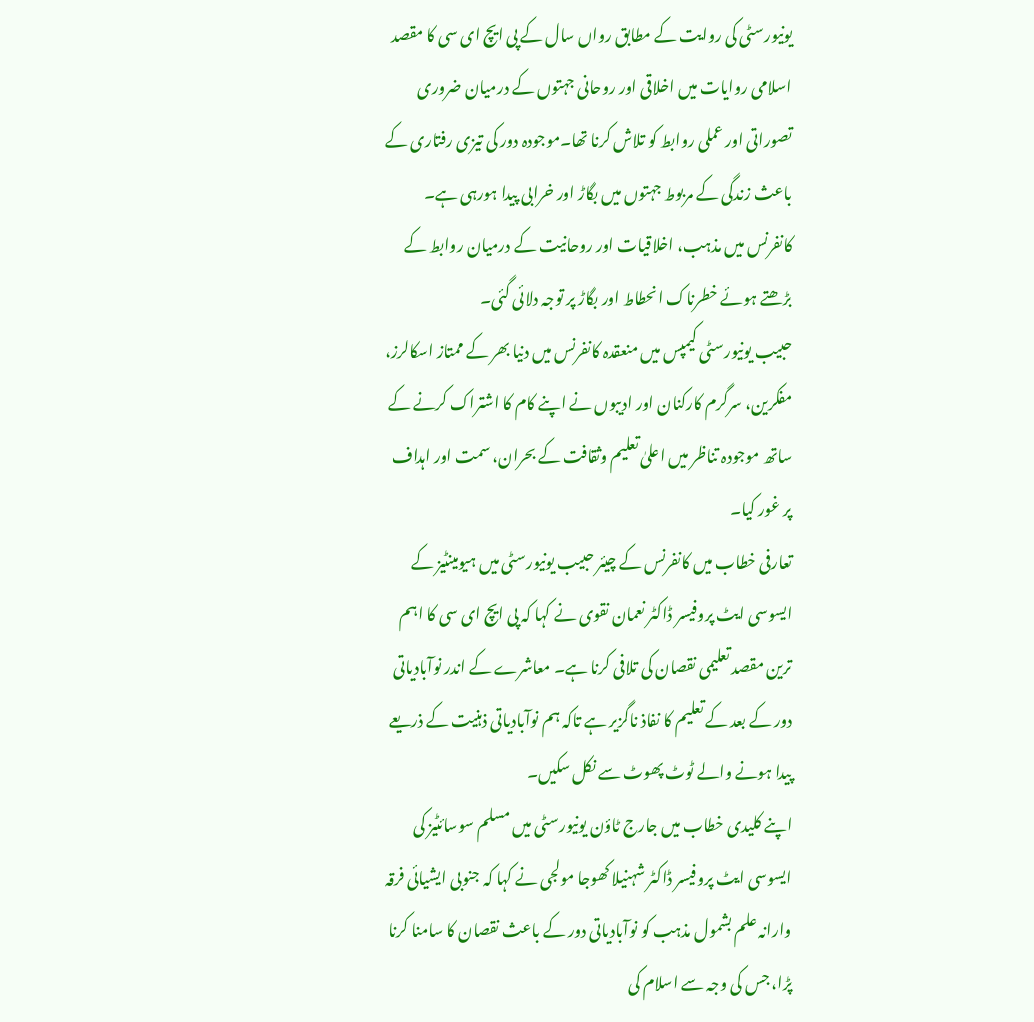یونیورسٹی کی روایت کے مطابق رواں سال کے پی ایچ ای سی کا مقصد اسلامی روایات میں اخلاقی اور روحانی جہتوں کے درمیان ضروری تصوراتی اور عملی روابط کو تلاش کرنا تھا۔موجودہ دور کی تیزی رفتاری کے باعث زندگی کے مربوط جہتوں میں بگاڑ اور خرابی پیدا ہورہی ہے۔
کانفرنس میں مذہب، اخلاقیات اور روحانیت کے درمیان روابط کے بڑھتے ہوئے خطرناک انحطاط اور بگاڑ پر توجہ دلائی گئی۔
حبیب یونیورسٹی کیمپس میں منعقدہ کانفرنس میں دنیا بھر کے ممتاز اسکالرز، مفکرین، سرگرم کارکنان اور ادیبوں نے اپنے کام کا اشتراک کرنے کے ساتھ موجودہ تناظر میں اعلیٰ تعلیم وثقافت کے بحران، سمت اور اہداف پر غور کیا۔
تعارفی خطاب میں کانفرنس کے چیئر حبیب یونیورسٹی میں ہیومینٹیز کے ایسوسی ایٹ پروفیسر ڈاکٹر نعمان نقوی نے کہا کہ پی ایچ ای سی کا اہم ترین مقصد تعلیمی نقصان کی تلافی کرنا ہے۔ معاشرے کے اندر نوآبادیاتی دور کے بعد کے تعلیم کا نفاذ ناگزیر ہے تاکہ ہم نوآبادیاتی ذہنیت کے ذریعے پیدا ہونے والے ٹوٹ پھوٹ سے نکل سکیں۔
اپنے کلیدی خطاب میں جارج ٹاؤن یونیورسٹی میں مسلم سوسائٹیز کی ایسوسی ایٹ پروفیسر ڈاکٹر شہنیلا کھوجا مولجی نے کہا کہ جنوبی ایشیائی فرقہ وارانہ علم بشمول مذہب کو نوآبادیاتی دور کے باعث نقصان کا سامنا کرنا پڑا، جس کی وجہ سے اسلام کی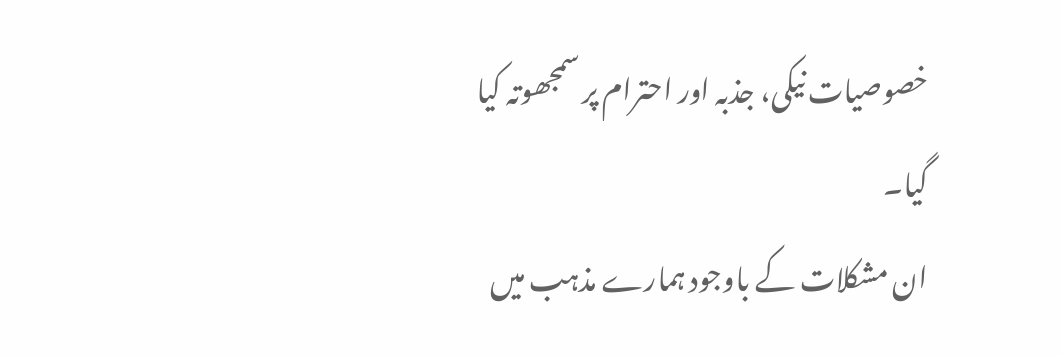خصوصیات نیکی، جذبہ اور احترام پر سمجھوتہ کیا گیا۔
ان مشکلات کے باوجود ہمارے مذہب میں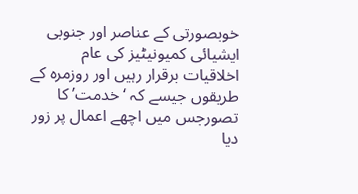خوبصورتی کے عناصر اور جنوبی ایشیائی کمیونیٹیز کی عام اخلاقیات برقرار رہیں اور روزمرہ کے طریقوں جیسے کہ ‘خدمت’ کا تصورجس میں اچھے اعمال پر زور دیا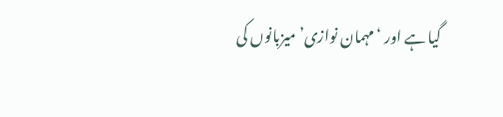گیا ہے اور ‘مہمان نوازی’ میزبانوں کی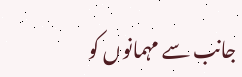جانب سے مہمانوں کو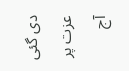دی گئی عزت پر آج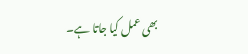بھی عمل کیا جاتا ہے۔